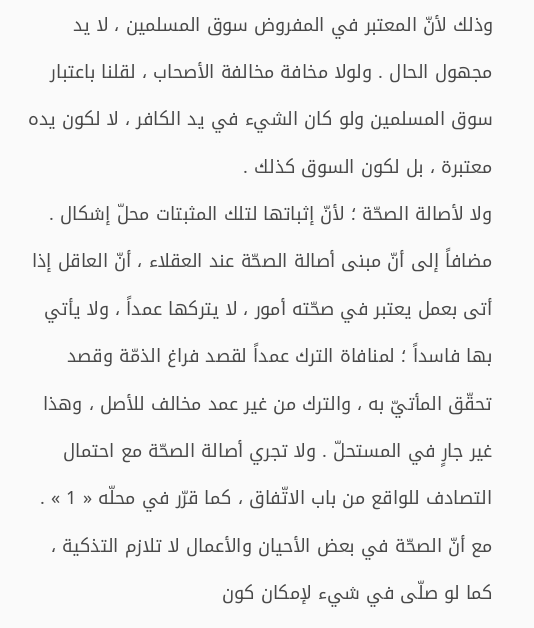وذلك لأنّ المعتبر في المفروض سوق المسلمين ، لا يد مجهول الحال . ولولا مخافة مخالفة الأصحاب ، لقلنا باعتبار سوق المسلمين ولو كان الشيء في يد الكافر ، لا لكون يده معتبرة ، بل لكون السوق كذلك .
ولا لأصالة الصحّة ؛ لأنّ إثباتها لتلك المثبتات محلّ إشكال .
مضافاً إلى أنّ مبنى أصالة الصحّة عند العقلاء ، أنّ العاقل إذا أتى بعمل يعتبر في صحّته أمور ، لا يتركها عمداً ، ولا يأتي بها فاسداً ؛ لمنافاة الترك عمداً لقصد فراغ الذمّة وقصد تحقّق المأتيّ به ، والترك من غير عمد مخالف للأصل ، وهذا غير جارٍ في المستحلّ . ولا تجري أصالة الصحّة مع احتمال التصادف للواقع من باب الاتّفاق ، كما قرّر في محلّه « 1 » .
مع أنّ الصحّة في بعض الأحيان والأعمال لا تلازم التذكية ، كما لو صلّى في شيء لإمكان كون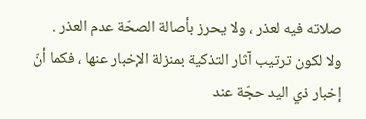صلاته فيه لعذر ، ولا يحرز بأصالة الصحّة عدم العذر .
ولا لكون ترتيب آثار التذكية بمنزلة الإخبار عنها ، فكما أنّ إخبار ذي اليد حجّة عند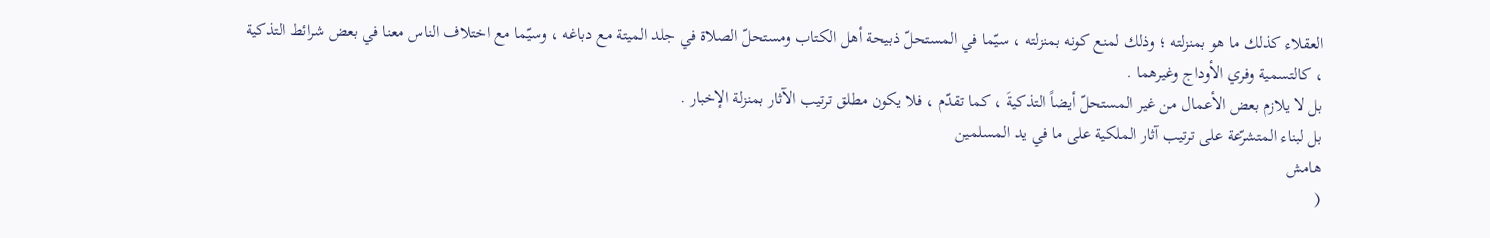العقلاء كذلك ما هو بمنزلته ؛ وذلك لمنع كونه بمنزلته ، سيّما في المستحلّ ذبيحة أهل الكتاب ومستحلّ الصلاة في جلد الميتة مع دباغه ، وسيّما مع اختلاف الناس معنا في بعض شرائط التذكية ، كالتسمية وفري الأوداج وغيرهما .
بل لا يلازم بعض الأعمال من غير المستحلّ أيضاً التذكيةَ ، كما تقدّم ، فلا يكون مطلق ترتيب الآثار بمنزلة الإخبار .
بل لبناء المتشرّعة على ترتيب آثار الملكية على ما في يد المسلمين
هامش
(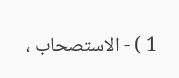1 ) - الاستصحاب ،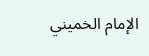الإمام الخميني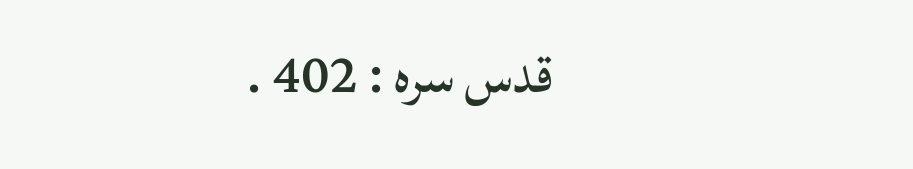قدس سره : 402 .